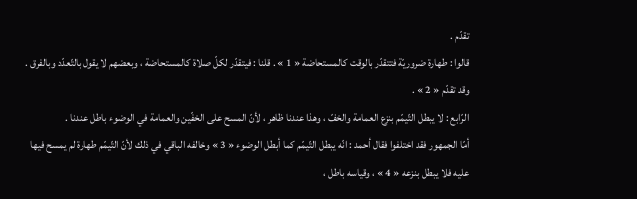تقدّم .
قالوا : طهارة ضروريّة فتتقدّر بالوقت كالمستحاضة « 1 » . قلنا : فيتقدّر لكلّ صلاة كالمستحاضة ، وبعضهم لا يقول بالتّعدّد وبالفرق . وقد تقدّم « 2 » .
الرّابع : لا يبطل التّيمّم بنزع العمامة والخفّ ، وهذا عندنا ظاهر ، لأنّ المسح على الخفّين والعمامة في الوضوء باطل عندنا .
أمّا الجمهور فقد اختلفوا فقال أحمد : انّه يبطل التّيمّم كما أبطل الوضوء « 3 » وخالفه الباقي في ذلك لأنّ التّيمّم طهارة لم يمسح فيها عليه فلا يبطل بنزعه « 4 » ، وقياسه باطل ،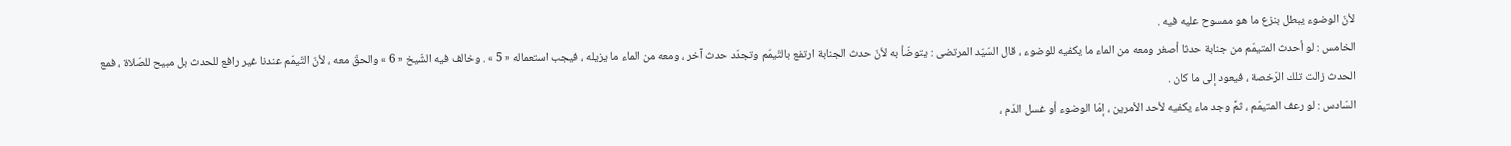لأنّ الوضوء يبطل بنزع ما هو ممسوح عليه فيه .
الخامس : لو أحدث المتيمّم من جنابة حدثا أصغر ومعه من الماء ما يكفيه للوضوء ، قال السّيّد المرتضى : يتوضّأ به لأنّ حدث الجنابة ارتفع بالتّيمّم وتجدّد حدث آخر ، ومعه من الماء ما يزيله ، فيجب استعماله « 5 » . وخالف فيه الشّيخ « 6 » والحقّ معه ، لأنّ التّيمّم عندنا غير رافع للحدث بل مبيح للصّلاة ، فمع الحدث زالت تلك الرّخصة ، فيعود إلى ما كان .
السّادس : لو رعف المتيمّم ، ثمَّ وجد ماء يكفيه لأحد الأمرين ، إمّا الوضوء أو غسل الدّم ،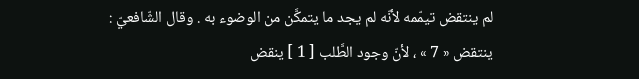لم ينتقض تيمّمه لأنّه لم يجد ما يتمكَّن من الوضوء به . وقال الشّافعيّ :
ينتقض « 7 » ، لأنّ وجود الطَّلب [ 1 ] ينقض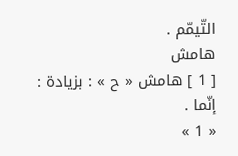التّيمّم .
هامش
[ 1 ] هامش « ح » : بزيادة : إنّما .
« 1 »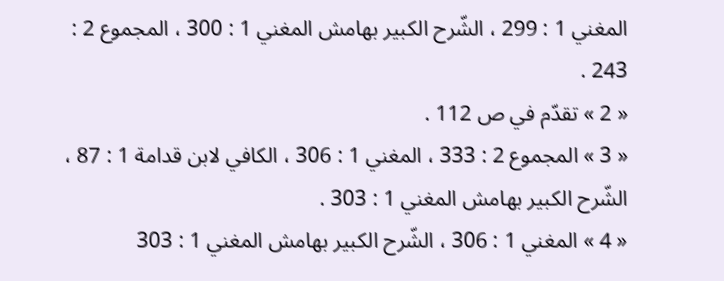المغني 1 : 299 ، الشّرح الكبير بهامش المغني 1 : 300 ، المجموع 2 : 243 .
« 2 » تقدّم في ص 112 .
« 3 » المجموع 2 : 333 ، المغني 1 : 306 ، الكافي لابن قدامة 1 : 87 ، الشّرح الكبير بهامش المغني 1 : 303 .
« 4 » المغني 1 : 306 ، الشّرح الكبير بهامش المغني 1 : 303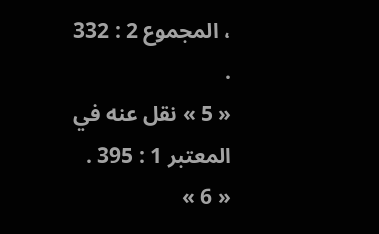، المجموع 2 : 332 .
« 5 » نقل عنه في المعتبر 1 : 395 .
« 6 »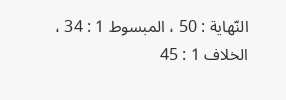النّهاية : 50 ، المبسوط 1 : 34 ، الخلاف 1 : 45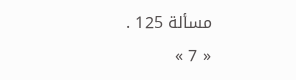مسألة 125 .
« 7 »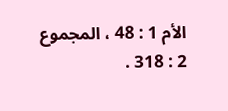الأم 1 : 48 ، المجموع 2 : 318 .